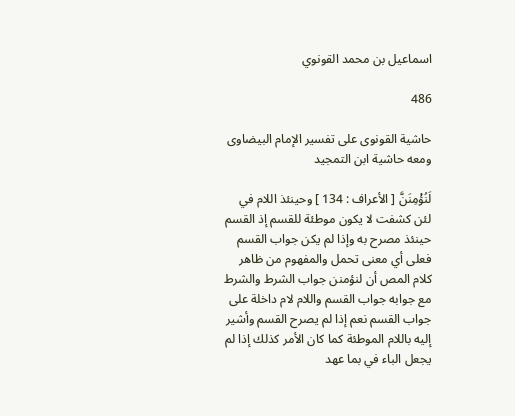اسماعيل بن محمد القونوي

486

حاشية القونوى على تفسير الإمام البيضاوى ومعه حاشية ابن التمجيد

لَنُؤْمِنَنَّ [ الأعراف : 134 ] وحينئذ اللام في لئن كشفت لا يكون موطئة للقسم إذ القسم حينئذ مصرح به وإذا لم يكن جواب القسم فعلى أي معنى تحمل والمفهوم من ظاهر كلام المص أن لنؤمنن جواب الشرط والشرط مع جوابه جواب القسم واللام لام داخلة على جواب القسم نعم إذا لم يصرح القسم وأشير إليه باللام الموطئة كما كان الأمر كذلك إذا لم يجعل الباء في بما عهد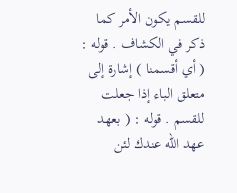للقسم يكون الأمر كما ذكر في الكشاف . قوله : ( أي أقسمنا ) إشارة إلى متعلق الباء إذا جعلت للقسم . قوله : ( بعهد عهد اللّه عندك لئن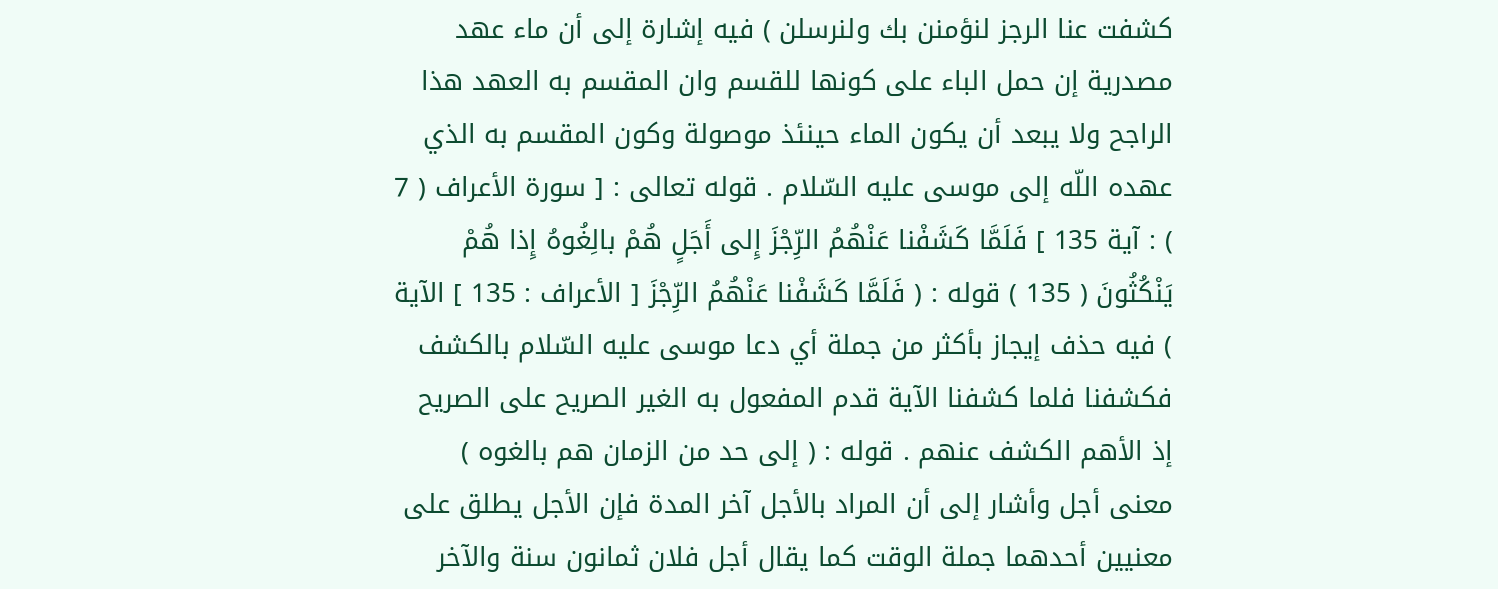كشفت عنا الرجز لنؤمنن بك ولنرسلن ) فيه إشارة إلى أن ماء عهد مصدرية إن حمل الباء على كونها للقسم وان المقسم به العهد هذا الراجح ولا يبعد أن يكون الماء حينئذ موصولة وكون المقسم به الذي عهده اللّه إلى موسى عليه السّلام . قوله تعالى : [ سورة الأعراف ( 7 ) : آية 135 ] فَلَمَّا كَشَفْنا عَنْهُمُ الرِّجْزَ إِلى أَجَلٍ هُمْ بالِغُوهُ إِذا هُمْ يَنْكُثُونَ ( 135 ) قوله : ( فَلَمَّا كَشَفْنا عَنْهُمُ الرِّجْزَ [ الأعراف : 135 ] الآية ) فيه حذف إيجاز بأكثر من جملة أي دعا موسى عليه السّلام بالكشف فكشفنا فلما كشفنا الآية قدم المفعول به الغير الصريح على الصريح إذ الأهم الكشف عنهم . قوله : ( إلى حد من الزمان هم بالغوه ) معنى أجل وأشار إلى أن المراد بالأجل آخر المدة فإن الأجل يطلق على معنيين أحدهما جملة الوقت كما يقال أجل فلان ثمانون سنة والآخر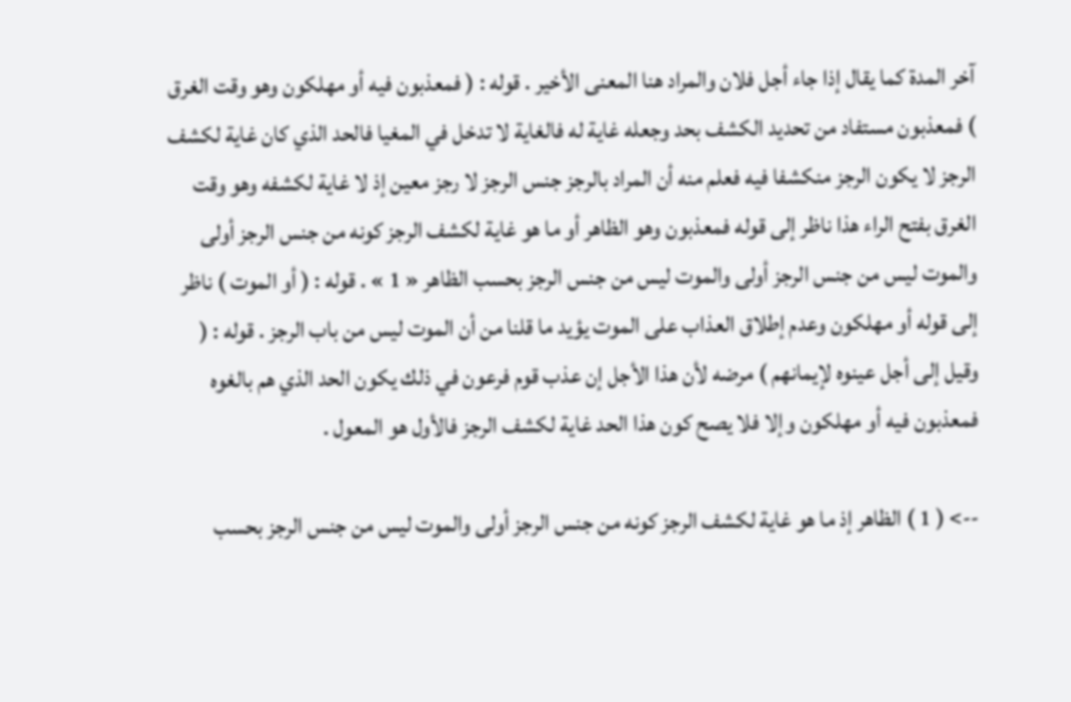آخر المدة كما يقال إذا جاء أجل فلان والمراد هنا المعنى الأخير . قوله : ( فمعذبون فيه أو مهلكون وهو وقت الغرق ) فمعذبون مستفاد من تحديد الكشف بحد وجعله غاية له فالغاية لا تدخل في المغيا فالحد الذي كان غاية لكشف الرجز لا يكون الرجز منكشفا فيه فعلم منه أن المراد بالرجز جنس الرجز لا رجز معين إذ لا غاية لكشفه وهو وقت الغرق بفتح الراء هذا ناظر إلى قوله فمعذبون وهو الظاهر أو ما هو غاية لكشف الرجز كونه من جنس الرجز أولى والموت ليس من جنس الرجز أولى والموت ليس من جنس الرجز بحسب الظاهر « 1 » . قوله : ( أو الموت ) ناظر إلى قوله أو مهلكون وعدم إطلاق العذاب على الموت يؤيد ما قلنا من أن الموت ليس من باب الرجز . قوله : ( وقيل إلى أجل عينوه لإيمانهم ) مرضه لأن هذا الأجل إن عذب قوم فرعون في ذلك يكون الحد الذي هم بالغوه فمعذبون فيه أو مهلكون وإلا فلا يصح كون هذا الحد غاية لكشف الرجز فالأول هو المعول .

--> ( 1 ) الظاهر إذ ما هو غاية لكشف الرجز كونه من جنس الرجز أولى والموت ليس من جنس الرجز بحسب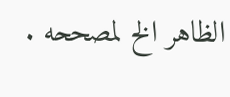الظاهر الخ لمصححه .